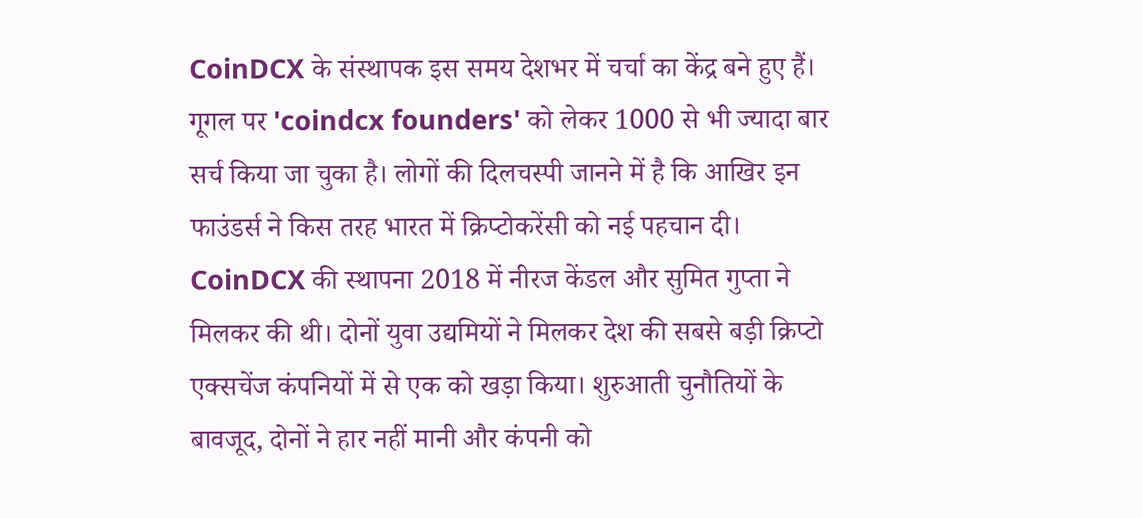CoinDCX के संस्थापक इस समय देशभर में चर्चा का केंद्र बने हुए हैं। गूगल पर 'coindcx founders' को लेकर 1000 से भी ज्यादा बार सर्च किया जा चुका है। लोगों की दिलचस्पी जानने में है कि आखिर इन फाउंडर्स ने किस तरह भारत में क्रिप्टोकरेंसी को नई पहचान दी।
CoinDCX की स्थापना 2018 में नीरज केंडल और सुमित गुप्ता ने मिलकर की थी। दोनों युवा उद्यमियों ने मिलकर देश की सबसे बड़ी क्रिप्टो एक्सचेंज कंपनियों में से एक को खड़ा किया। शुरुआती चुनौतियों के बावजूद, दोनों ने हार नहीं मानी और कंपनी को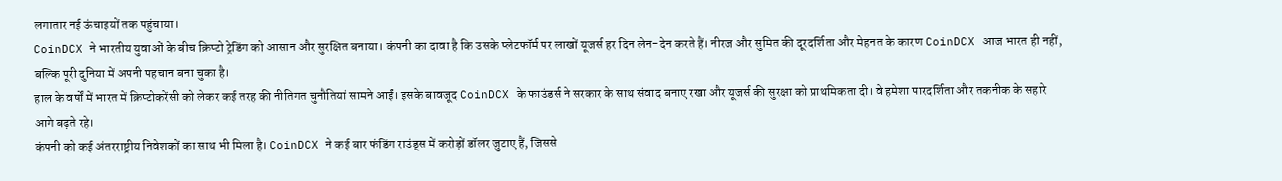लगातार नई ऊंचाइयों तक पहुंचाया।
CoinDCX ने भारतीय युवाओं के बीच क्रिप्टो ट्रेडिंग को आसान और सुरक्षित बनाया। कंपनी का दावा है कि उसके प्लेटफॉर्म पर लाखों यूजर्स हर दिन लेन-देन करते हैं। नीरज और सुमित की दूरदर्शिता और मेहनत के कारण CoinDCX आज भारत ही नहीं, बल्कि पूरी दुनिया में अपनी पहचान बना चुका है।
हाल के वर्षों में भारत में क्रिप्टोकरेंसी को लेकर कई तरह की नीतिगत चुनौतियां सामने आईं। इसके बावजूद CoinDCX के फाउंडर्स ने सरकार के साथ संवाद बनाए रखा और यूजर्स की सुरक्षा को प्राथमिकता दी। वे हमेशा पारदर्शिता और तकनीक के सहारे आगे बढ़ते रहे।
कंपनी को कई अंतरराष्ट्रीय निवेशकों का साथ भी मिला है। CoinDCX ने कई बार फंडिंग राउंड्स में करोड़ों डॉलर जुटाए हैं, जिससे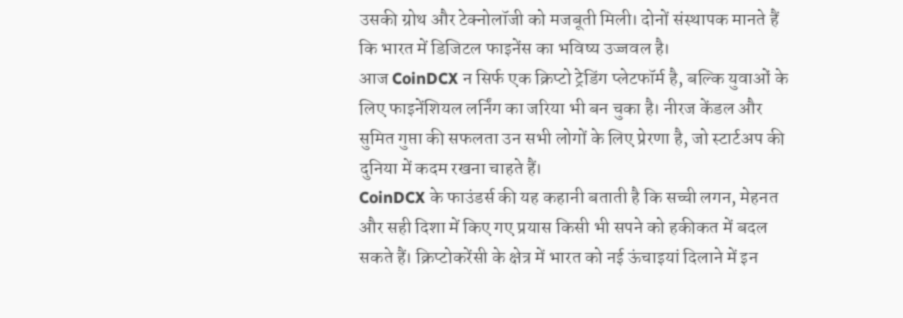उसकी ग्रोथ और टेक्नोलॉजी को मजबूती मिली। दोनों संस्थापक मानते हैं कि भारत में डिजिटल फाइनेंस का भविष्य उज्जवल है।
आज CoinDCX न सिर्फ एक क्रिप्टो ट्रेडिंग प्लेटफॉर्म है, बल्कि युवाओं के लिए फाइनेंशियल लर्निंग का जरिया भी बन चुका है। नीरज केंडल और सुमित गुप्ता की सफलता उन सभी लोगों के लिए प्रेरणा है, जो स्टार्टअप की दुनिया में कदम रखना चाहते हैं।
CoinDCX के फाउंडर्स की यह कहानी बताती है कि सच्ची लगन, मेहनत और सही दिशा में किए गए प्रयास किसी भी सपने को हकीकत में बदल सकते हैं। क्रिप्टोकरेंसी के क्षेत्र में भारत को नई ऊंचाइयां दिलाने में इन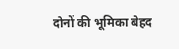दोनों की भूमिका बेहद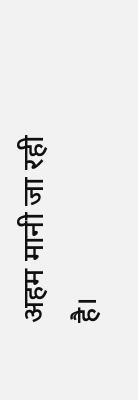अहम मानी जा रही है।